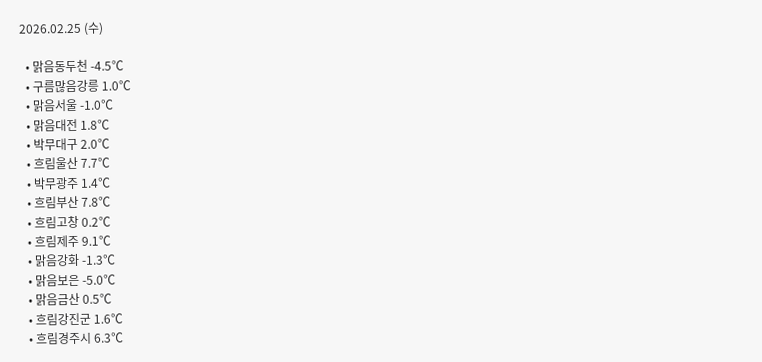2026.02.25 (수)

  • 맑음동두천 -4.5℃
  • 구름많음강릉 1.0℃
  • 맑음서울 -1.0℃
  • 맑음대전 1.8℃
  • 박무대구 2.0℃
  • 흐림울산 7.7℃
  • 박무광주 1.4℃
  • 흐림부산 7.8℃
  • 흐림고창 0.2℃
  • 흐림제주 9.1℃
  • 맑음강화 -1.3℃
  • 맑음보은 -5.0℃
  • 맑음금산 0.5℃
  • 흐림강진군 1.6℃
  • 흐림경주시 6.3℃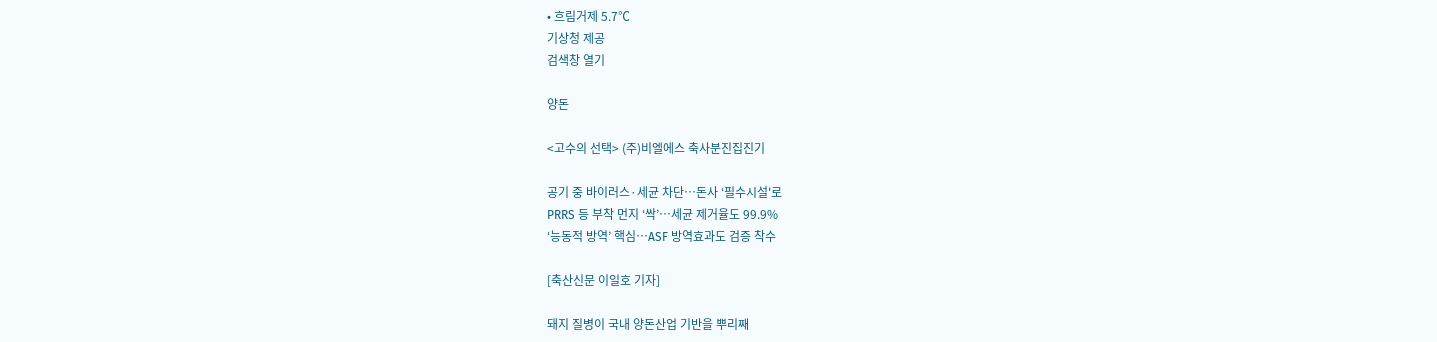• 흐림거제 5.7℃
기상청 제공
검색창 열기

양돈

<고수의 선택> (주)비엘에스 축사분진집진기

공기 중 바이러스·세균 차단…돈사 ‘필수시설'로
PRRS 등 부착 먼지 ‘싹’…세균 제거율도 99.9%
‘능동적 방역’ 핵심…ASF 방역효과도 검증 착수

[축산신문 이일호 기자]

돼지 질병이 국내 양돈산업 기반을 뿌리째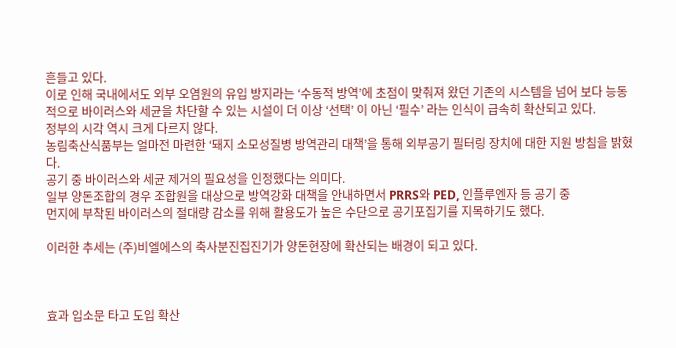흔들고 있다.
이로 인해 국내에서도 외부 오염원의 유입 방지라는 ‘수동적 방역’에 초점이 맞춰져 왔던 기존의 시스템을 넘어 보다 능동적으로 바이러스와 세균을 차단할 수 있는 시설이 더 이상 ‘선택’ 이 아닌 ‘필수’ 라는 인식이 급속히 확산되고 있다.
정부의 시각 역시 크게 다르지 않다.
농림축산식품부는 얼마전 마련한 ‘돼지 소모성질병 방역관리 대책’을 통해 외부공기 필터링 장치에 대한 지원 방침을 밝혔다.
공기 중 바이러스와 세균 제거의 필요성을 인정했다는 의미다.
일부 양돈조합의 경우 조합원을 대상으로 방역강화 대책을 안내하면서 PRRS와 PED, 인플루엔자 등 공기 중
먼지에 부착된 바이러스의 절대량 감소를 위해 활용도가 높은 수단으로 공기포집기를 지목하기도 했다.

이러한 추세는 (주)비엘에스의 축사분진집진기가 양돈현장에 확산되는 배경이 되고 있다.



효과 입소문 타고 도입 확산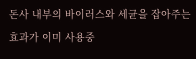돈사 내부의 바이러스와 세균을 잡아주는 효과가 이미 사용중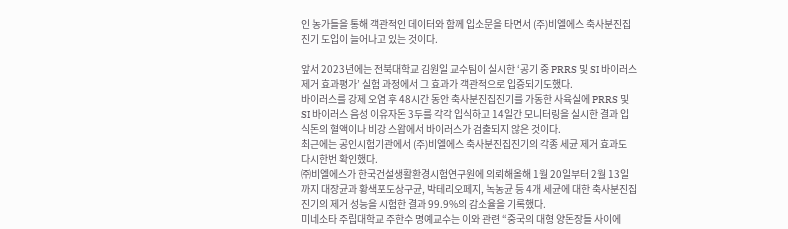인 농가들을 통해 객관적인 데이터와 함께 입소문을 타면서 (주)비엘에스 축사분진집진기 도입이 늘어나고 있는 것이다.

앞서 2023년에는 전북대학교 김원일 교수팀이 실시한 ‘공기 중 PRRS 및 SI 바이러스 제거 효과평가’ 실험 과정에서 그 효과가 객관적으로 입증되기도했다.
바이러스를 강제 오염 후 48시간 동안 축사분진집진기를 가동한 사육실에 PRRS 및 SI 바이러스 음성 이유자돈 3두를 각각 입식하고 14일간 모니터링을 실시한 결과 입식돈의 혈액이나 비강 스왑에서 바이러스가 검출되지 않은 것이다.
최근에는 공인시험기관에서 (주)비엘에스 축사분진집진기의 각종 세균 제거 효과도 다시한번 확인했다.
㈜비엘에스가 한국건설생활환경시험연구원에 의뢰해올해 1월 20일부터 2월 13일까지 대장균과 황색포도상구균, 박테리오페지, 녹농균 등 4개 세균에 대한 축사분진집진기의 제거 성능을 시험한 결과 99.9%의 감소율을 기록했다.
미네소타 주립대학교 주한수 명예교수는 이와 관련 “중국의 대형 양돈장들 사이에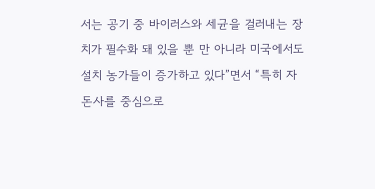서는 공기 중 바이러스와 세균을 걸러내는 장치가 필수화 돼 있을 뿐 만 아니라 미국에서도 설치 농가들이 증가하고 있다”면서 “특히 자돈사를 중심으로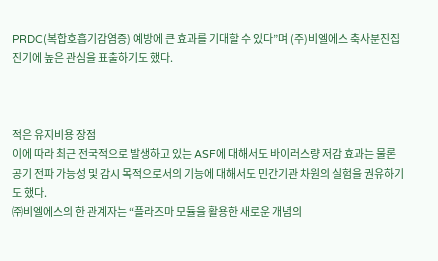PRDC(복합호흡기감염증) 예방에 큰 효과를 기대할 수 있다”며 (주)비엘에스 축사분진집진기에 높은 관심을 표출하기도 했다.



적은 유지비용 장점
이에 따라 최근 전국적으로 발생하고 있는 ASF에 대해서도 바이러스량 저감 효과는 물론 공기 전파 가능성 및 감시 목적으로서의 기능에 대해서도 민간기관 차원의 실험을 권유하기도 했다.
㈜비엘에스의 한 관계자는 “플라즈마 모듈을 활용한 새로운 개념의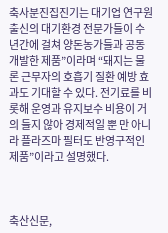축사분진집진기는 대기업 연구원 출신의 대기환경 전문가들이 수년간에 걸쳐 양돈농가들과 공동 개발한 제품”이라며 “돼지는 물론 근무자의 호흡기 질환 예방 효과도 기대할 수 있다. 전기료를 비롯해 운영과 유지보수 비용이 거의 들지 않아 경제적일 뿐 만 아니라 플라즈마 필터도 반영구적인 제품”이라고 설명했다.



축산신문,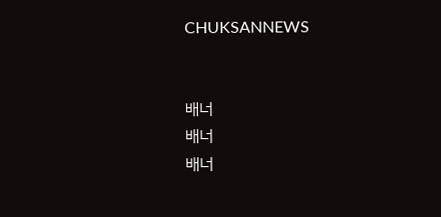CHUKSANNEWS


배너
배너
배너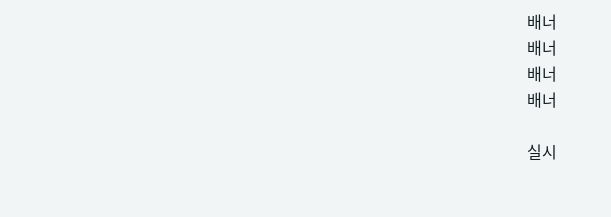배너
배너
배너
배너

실시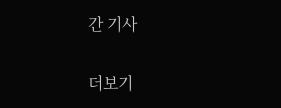간 기사

더보기